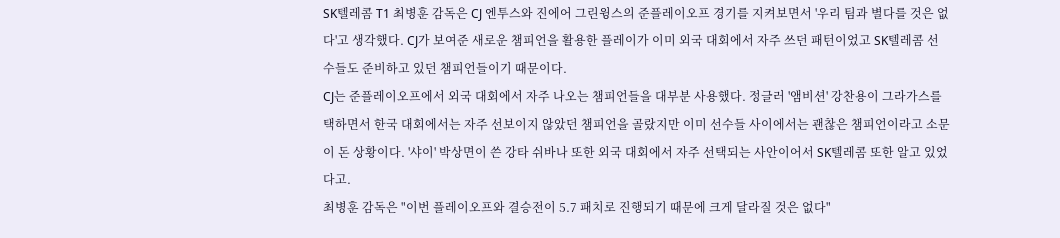SK텔레콤 T1 최병훈 감독은 CJ 엔투스와 진에어 그린윙스의 준플레이오프 경기를 지켜보면서 '우리 팀과 별다를 것은 없다'고 생각했다. CJ가 보여준 새로운 챔피언을 활용한 플레이가 이미 외국 대회에서 자주 쓰던 패턴이었고 SK텔레콤 선수들도 준비하고 있던 챔피언들이기 때문이다.
CJ는 준플레이오프에서 외국 대회에서 자주 나오는 챔피언들을 대부분 사용했다. 정글러 '앰비션' 강찬용이 그라가스를 택하면서 한국 대회에서는 자주 선보이지 않았던 챔피언을 골랐지만 이미 선수들 사이에서는 괜찮은 챔피언이라고 소문이 돈 상황이다. '샤이' 박상면이 쓴 강타 쉬바나 또한 외국 대회에서 자주 선택되는 사안이어서 SK텔레콤 또한 알고 있었다고.
최병훈 감독은 "이번 플레이오프와 결승전이 5.7 패치로 진행되기 때문에 크게 달라질 것은 없다"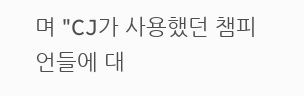며 "CJ가 사용했던 챔피언들에 대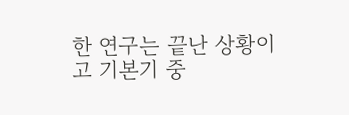한 연구는 끝난 상황이고 기본기 중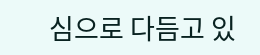심으로 다듬고 있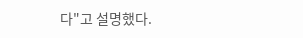다"고 설명했다.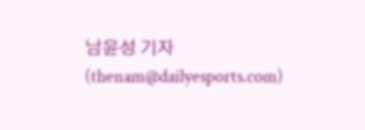남윤성 기자 (thenam@dailyesports.com)